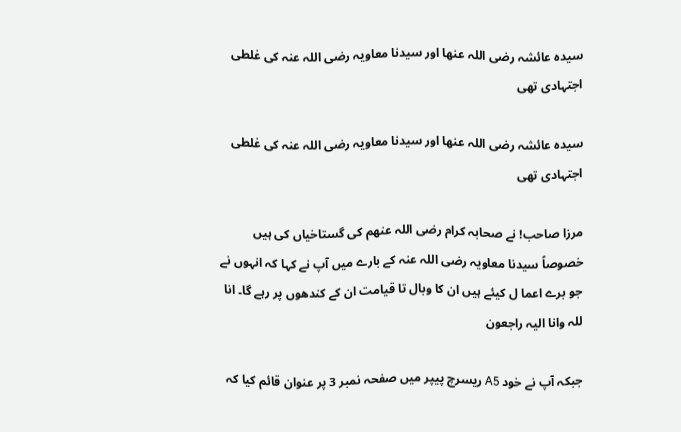سیدہ عائشہ رضی اللہ عنھا اور سیدنا معاویہ رضی اللہ عنہ کی غلطی اجتہادی تھی

سیدہ عائشہ رضی اللہ عنھا اور سیدنا معاویہ رضی اللہ عنہ کی غلطی اجتہادی تھی

مرزا صاحب! نے صحابہ کرام رضی اللہ عنھم کی گستاخیاں کی ہیں خصوصاً سیدنا معاویہ رضی اللہ عنہ کے بارے میں آپ نے کہا کہ انہوں نے جو برے اعما ل کیئے ہیں ان کا وبال تا قیامت ان کے کندھوں پر رہے گا۔ انا للہ وانا الیہ راجعون

جبکہ آپ نے خود A5 ریسرچ پیپر میں صفحہ نمبر 3 پر عنوان قائم کیا کہ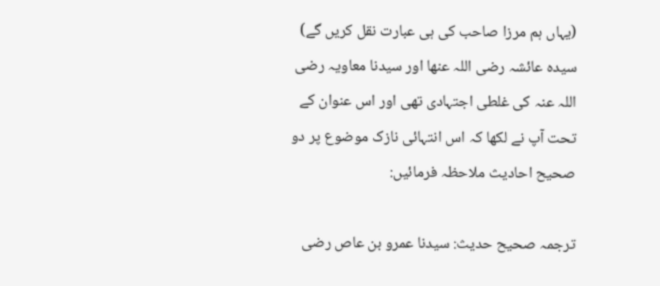(یہاں ہم مرزا صاحب کی ہی عبارت نقل کریں گے) سیدہ عائشہ رضی اللہ عنھا اور سیدنا معاویہ رضی اللہ عنہ کی غلطی اجتہادی تھی اور اس عنوان کے تحت آپ نے لکھا کہ اس انتہائی نازک موضوع پر دو صحیح احادیث ملاحظہ فرمائیں:

ترجمہ صحیح حدیث: سیدنا عمرو بن عاص رضی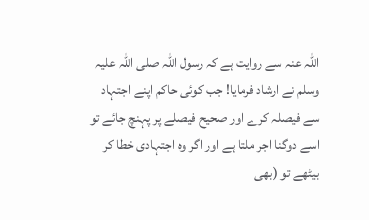اللہ عنہ سے روایت ہے کہ رسول اللہ صلی اللہ علیہ وسلم نے ارشاد فرمایا! جب کوئی حاکم اپنے اجتہاد سے فیصلہ کرے اور صحیح فیصلے پر پہنچ جائے تو اسے دوگنا اجر ملتا ہے اور اگر وہ اجتہادی خطا کر بیٹھے تو (بھی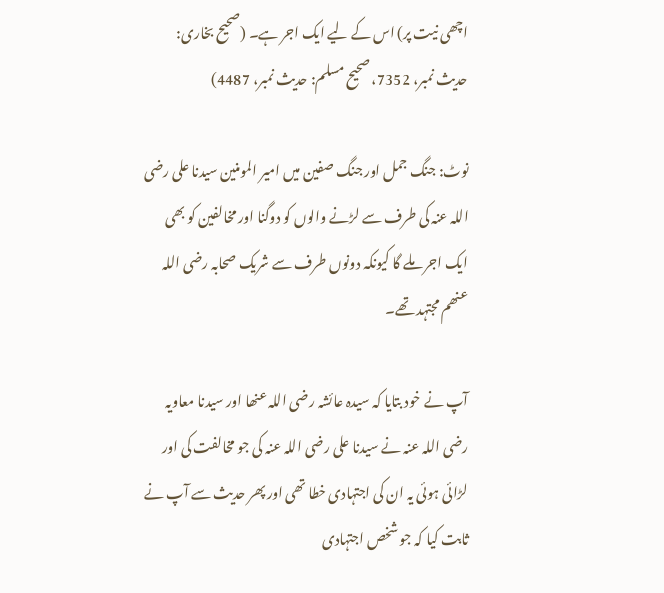اچھی نیت پر) اس کے لیے ایک اجر ہے۔ (صحیح بخاری: حدیث نمبر، 7352، صحیح مسلم: حدیث نمبر، 4487)

نوٹ: جنگ جمل اور جنگ صفین میں امیر المومنین سیدنا علی رضی اللہ عنہ کی طرف سے لڑنے والوں کو دوگنا اور مخالفین کو بھی ایک اجر ملے گا کیونکہ دونوں طرف سے شریک صحابہ رضی اللہ عنھم مجتہد تھے۔

آپ نے خود بتایا کہ سیدہ عائشہ رضی اللہ عنھا اور سیدنا معاویہ رضی اللہ عنہ نے سیدنا علی رضی اللہ عنہ کی جو مخالفت کی اور لڑائی ہوئی یہ ان کی اجتہادی خطا تھی اور پھر حدیث سے آپ نے ثابت کیا کہ جو شخص اجتہادی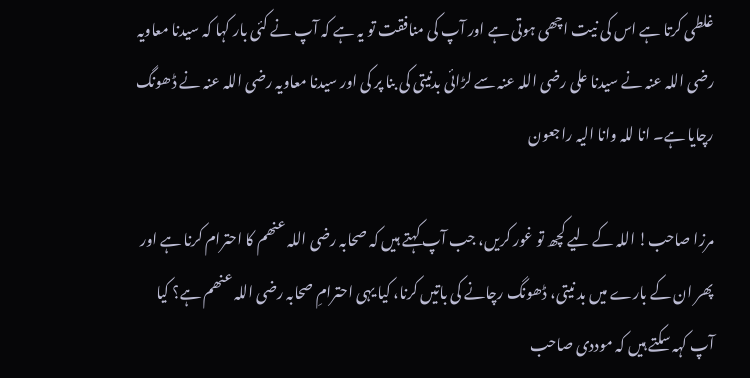غلطی کرتا ہے اس کی نیت اچھی ہوتی ہے اور آپ کی منافقت تو یہ ہے کہ آپ نے کئی بار کہا کہ سیدنا معاویہ رضی اللہ عنہ نے سیدنا علی رضی اللہ عنہ سے لڑائی بدنیتی کی بنا پر کی اور سیدنا معاویہ رضی اللہ عنہ نے ڈھونگ رچایا ہے۔ انا للہ وانا الیہ راجعون

مرزا صاحب! اللہ کے لیے کچھ تو غور کریں، جب آپ کہتے ہیں کہ صحابہ رضی اللہ عنھم کا احترام کرنا ہے اور پھر ان کے بارے میں بد نیتی، ڈھونگ رچانے کی باتیں کرنا، کیا یہی احترامِ صحابہ رضی اللہ عنھم ہے؟ کیا آپ کہہ سکتے ہیں کہ موددی صاحب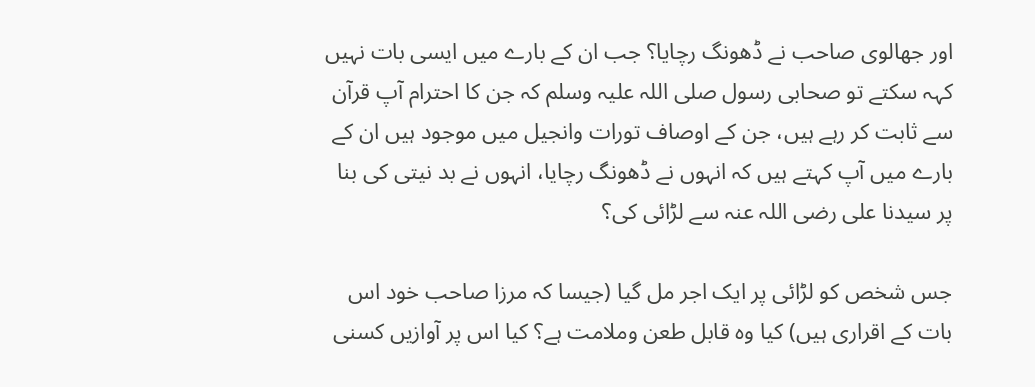اور جھالوی صاحب نے ڈھونگ رچایا؟ جب ان کے بارے میں ایسی بات نہیں کہہ سکتے تو صحابی رسول صلی اللہ علیہ وسلم کہ جن کا احترام آپ قرآن سے ثابت کر رہے ہیں، جن کے اوصاف تورات وانجیل میں موجود ہیں ان کے بارے میں آپ کہتے ہیں کہ انہوں نے ڈھونگ رچایا، انہوں نے بد نیتی کی بنا پر سیدنا علی رضی اللہ عنہ سے لڑائی کی؟

جس شخص کو لڑائی پر ایک اجر مل گیا (جیسا کہ مرزا صاحب خود اس بات کے اقراری ہیں) کیا وہ قابل طعن وملامت ہے؟ کیا اس پر آوازیں کسنی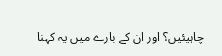چاہیئیں؟ اور ان کے بارے میں یہ کہنا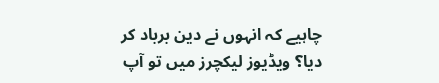چاہیے کہ انہوں نے دین برباد کر دیا؟ ویڈیوز لیکچرز میں تو آپ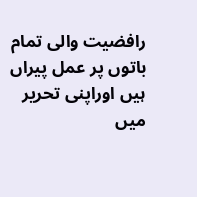رافضیت والی تمام باتوں پر عمل پیراں ہیں اوراپنی تحریر میں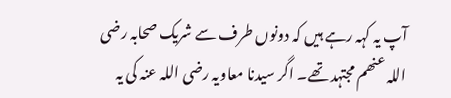آپ یہ کہہ رہے ہیں کہ دونوں طرف سے شریک صحابہ رضی اللہ عنھم مجتہد تھے۔ اگر سیدنا معاویہ رضی اللہ عنہ کی یہ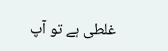غلطی ہے تو آپ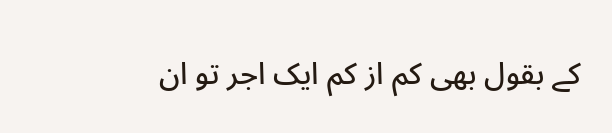کے بقول بھی کم از کم ایک اجر تو ان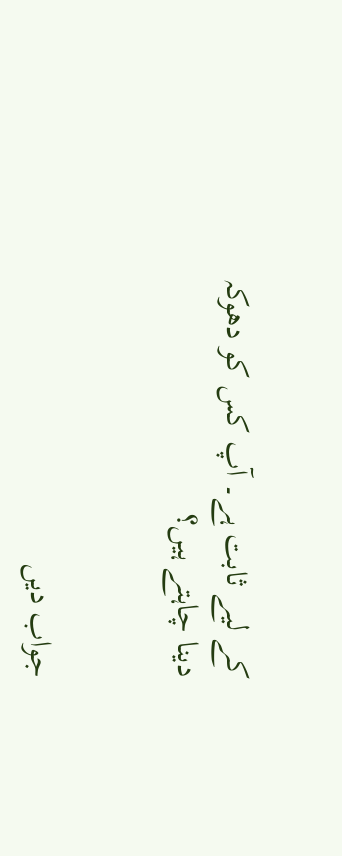کے لیے ثابت ہے۔ آپ کس کو دھوکہ دینا چاہتے ہیں؟


جواب دیں